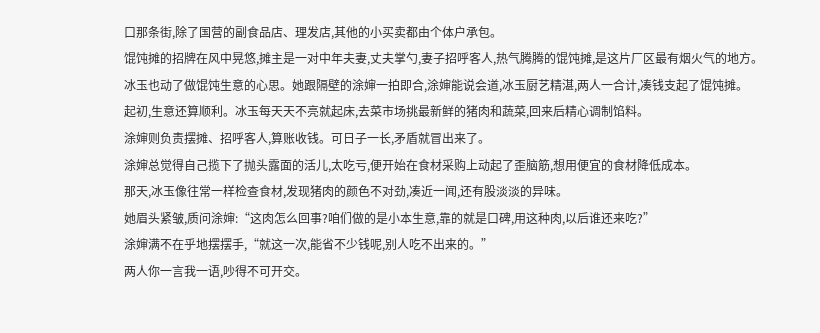口那条街,除了国营的副食品店、理发店,其他的小买卖都由个体户承包。
馄饨摊的招牌在风中晃悠,摊主是一对中年夫妻,丈夫掌勺,妻子招呼客人,热气腾腾的馄饨摊,是这片厂区最有烟火气的地方。
冰玉也动了做馄饨生意的心思。她跟隔壁的涂婶一拍即合,涂婶能说会道,冰玉厨艺精湛,两人一合计,凑钱支起了馄饨摊。
起初,生意还算顺利。冰玉每天天不亮就起床,去菜市场挑最新鲜的猪肉和蔬菜,回来后精心调制馅料。
涂婶则负责摆摊、招呼客人,算账收钱。可日子一长,矛盾就冒出来了。
涂婶总觉得自己揽下了抛头露面的活儿,太吃亏,便开始在食材采购上动起了歪脑筋,想用便宜的食材降低成本。
那天,冰玉像往常一样检查食材,发现猪肉的颜色不对劲,凑近一闻,还有股淡淡的异味。
她眉头紧皱,质问涂婶:“这肉怎么回事?咱们做的是小本生意,靠的就是口碑,用这种肉,以后谁还来吃?”
涂婶满不在乎地摆摆手,“就这一次,能省不少钱呢,别人吃不出来的。”
两人你一言我一语,吵得不可开交。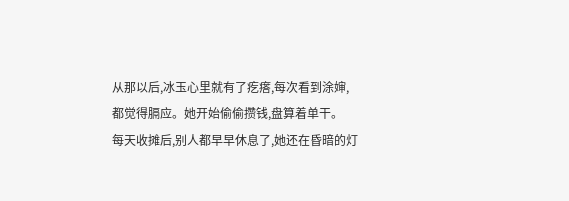从那以后,冰玉心里就有了疙瘩,每次看到涂婶,都觉得膈应。她开始偷偷攒钱,盘算着单干。
每天收摊后,别人都早早休息了,她还在昏暗的灯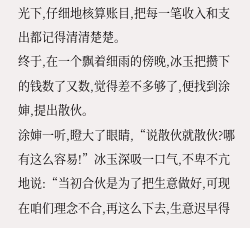光下,仔细地核算账目,把每一笔收入和支出都记得清清楚楚。
终于,在一个飘着细雨的傍晚,冰玉把攒下的钱数了又数,觉得差不多够了,便找到涂婶,提出散伙。
涂婶一听,瞪大了眼睛,“说散伙就散伙?哪有这么容易!”冰玉深吸一口气,不卑不亢地说:“当初合伙是为了把生意做好,可现在咱们理念不合,再这么下去,生意迟早得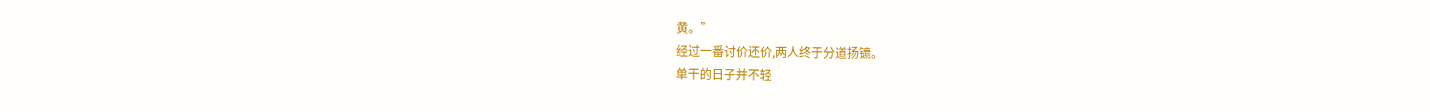黄。”
经过一番讨价还价,两人终于分道扬镳。
单干的日子并不轻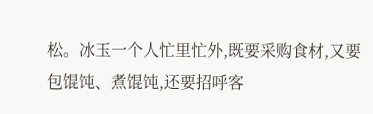松。冰玉一个人忙里忙外,既要采购食材,又要包馄饨、煮馄饨,还要招呼客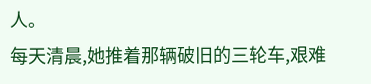人。
每天清晨,她推着那辆破旧的三轮车,艰难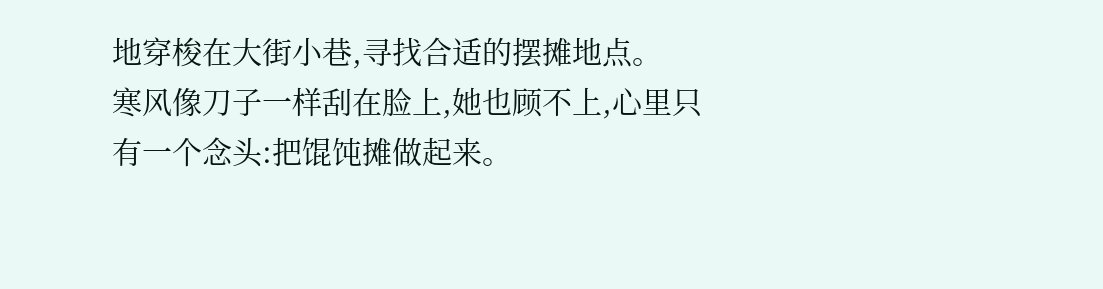地穿梭在大街小巷,寻找合适的摆摊地点。
寒风像刀子一样刮在脸上,她也顾不上,心里只有一个念头:把馄饨摊做起来。